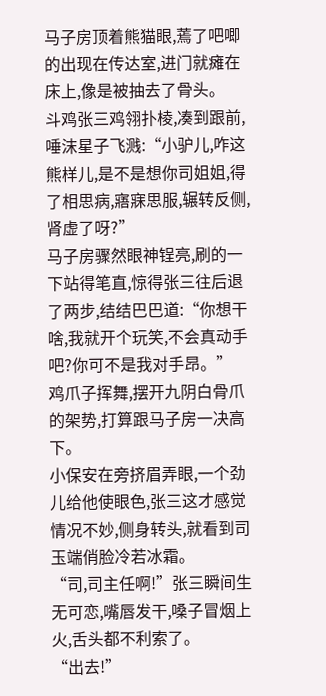马子房顶着熊猫眼,蔫了吧唧的出现在传达室,进门就瘫在床上,像是被抽去了骨头。
斗鸡张三鸡翎扑棱,凑到跟前,唾沫星子飞溅:“小驴儿,咋这熊样儿,是不是想你司姐姐,得了相思病,寤寐思服,辗转反侧,肾虚了呀?”
马子房骤然眼神锃亮,刷的一下站得笔直,惊得张三往后退了两步,结结巴巴道:“你想干啥,我就开个玩笑,不会真动手吧?你可不是我对手昂。”
鸡爪子挥舞,摆开九阴白骨爪的架势,打算跟马子房一决高下。
小保安在旁挤眉弄眼,一个劲儿给他使眼色,张三这才感觉情况不妙,侧身转头,就看到司玉端俏脸冷若冰霜。
“司,司主任啊!”张三瞬间生无可恋,嘴唇发干,嗓子冒烟上火,舌头都不利索了。
“出去!”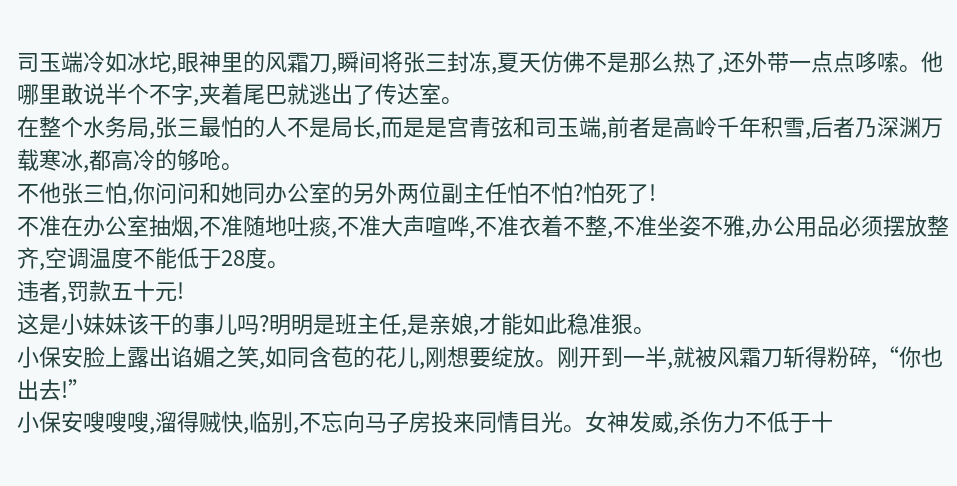司玉端冷如冰坨,眼神里的风霜刀,瞬间将张三封冻,夏天仿佛不是那么热了,还外带一点点哆嗦。他哪里敢说半个不字,夹着尾巴就逃出了传达室。
在整个水务局,张三最怕的人不是局长,而是是宫青弦和司玉端,前者是高岭千年积雪,后者乃深渊万载寒冰,都高冷的够呛。
不他张三怕,你问问和她同办公室的另外两位副主任怕不怕?怕死了!
不准在办公室抽烟,不准随地吐痰,不准大声喧哗,不准衣着不整,不准坐姿不雅,办公用品必须摆放整齐,空调温度不能低于28度。
违者,罚款五十元!
这是小妹妹该干的事儿吗?明明是班主任,是亲娘,才能如此稳准狠。
小保安脸上露出谄媚之笑,如同含苞的花儿,刚想要绽放。刚开到一半,就被风霜刀斩得粉碎,“你也出去!”
小保安嗖嗖嗖,溜得贼快,临别,不忘向马子房投来同情目光。女神发威,杀伤力不低于十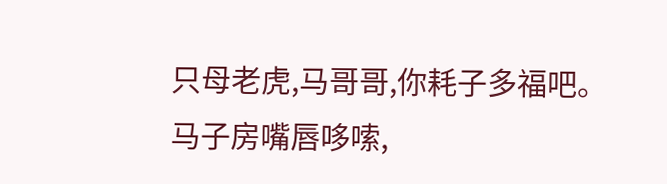只母老虎,马哥哥,你耗子多福吧。
马子房嘴唇哆嗦,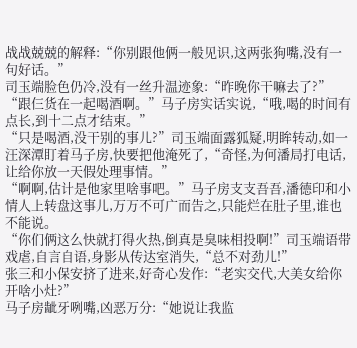战战兢兢的解释:“你别跟他俩一般见识,这两张狗嘴,没有一句好话。”
司玉端脸色仍冷,没有一丝升温迹象:“昨晚你干嘛去了?”
“跟仨货在一起喝酒啊。”马子房实话实说,“哦,喝的时间有点长,到十二点才结束。”
“只是喝酒,没干别的事儿?”司玉端面露狐疑,明眸转动,如一汪深潭盯着马子房,快要把他淹死了,“奇怪,为何潘局打电话,让给你放一天假处理事情。”
“啊啊,估计是他家里啥事吧。”马子房支支吾吾,潘德印和小情人上转盘这事儿,万万不可广而告之,只能烂在肚子里,谁也不能说。
“你们俩这么快就打得火热,倒真是臭味相投啊!”司玉端语带戏虐,自言自语,身影从传达室消失,“总不对劲儿!”
张三和小保安挤了进来,好奇心发作:“老实交代,大美女给你开啥小灶?”
马子房龇牙咧嘴,凶恶万分:“她说让我监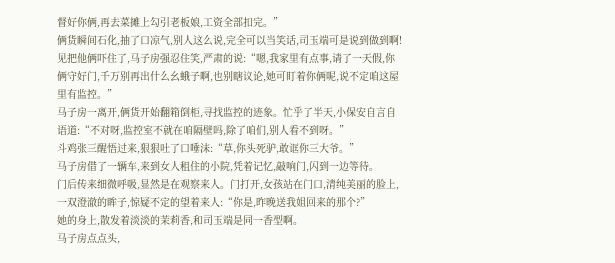督好你俩,再去菜摊上勾引老板娘,工资全部扣完。”
俩货瞬间石化,抽了口凉气,别人这么说,完全可以当笑话,司玉端可是说到做到啊!
见把他俩吓住了,马子房强忍住笑,严肃的说:“嗯,我家里有点事,请了一天假,你俩守好门,千万别再出什么幺蛾子啊,也别瞎议论,她可盯着你俩呢,说不定咱这屋里有监控。”
马子房一离开,俩货开始翻箱倒柜,寻找监控的迹象。忙乎了半天,小保安自言自语道:“不对呀,监控室不就在咱隔壁吗,除了咱们,别人看不到呀。”
斗鸡张三醒悟过来,狠狠吐了口唾沫:“草,你头死驴,敢诓你三大爷。”
马子房借了一辆车,来到女人租住的小院,凭着记忆,敲响门,闪到一边等待。
门后传来细微呼吸,显然是在观察来人。门打开,女孩站在门口,清纯美丽的脸上,一双澄澈的眸子,惊疑不定的望着来人:“你是,昨晚送我姐回来的那个?”
她的身上,散发着淡淡的茉莉香,和司玉端是同一香型啊。
马子房点点头,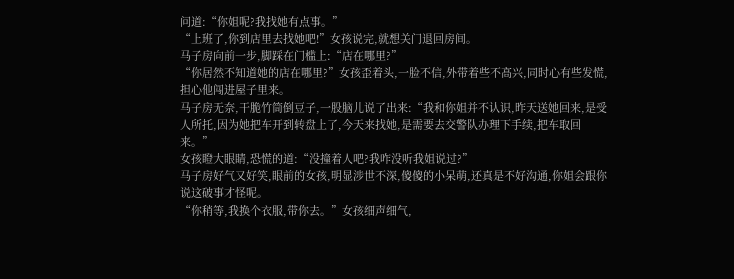问道:“你姐呢?我找她有点事。”
“上班了,你到店里去找她吧!”女孩说完,就想关门退回房间。
马子房向前一步,脚踩在门槛上:“店在哪里?”
“你居然不知道她的店在哪里?”女孩歪着头,一脸不信,外带着些不高兴,同时心有些发慌,担心他闯进屋子里来。
马子房无奈,干脆竹筒倒豆子,一股脑儿说了出来:“我和你姐并不认识,昨天送她回来,是受人所托,因为她把车开到转盘上了,今天来找她,是需要去交警队办理下手续,把车取回来。”
女孩瞪大眼睛,恐慌的道:“没撞着人吧?我咋没听我姐说过?”
马子房好气又好笑,眼前的女孩,明显涉世不深,傻傻的小呆萌,还真是不好沟通,你姐会跟你说这破事才怪呢。
“你稍等,我换个衣服,带你去。”女孩细声细气,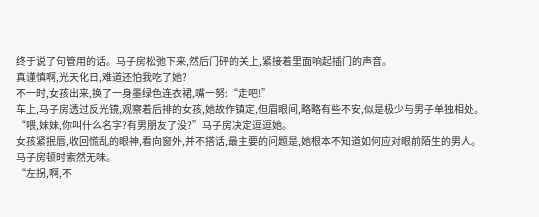终于说了句管用的话。马子房松弛下来,然后门砰的关上,紧接着里面响起插门的声音。
真谨慎啊,光天化日,难道还怕我吃了她?
不一时,女孩出来,换了一身墨绿色连衣裙,嘴一努:“走吧!”
车上,马子房透过反光镜,观察着后排的女孩,她故作镇定,但眉眼间,略略有些不安,似是极少与男子单独相处。
“喂,妹妹,你叫什么名字?有男朋友了没?”马子房决定逗逗她。
女孩紧抿唇,收回慌乱的眼神,看向窗外,并不搭话,最主要的问题是,她根本不知道如何应对眼前陌生的男人。
马子房顿时索然无味。
“左拐,啊,不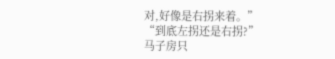对,好像是右拐来着。”
“到底左拐还是右拐?”
马子房只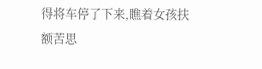得将车停了下来,瞧着女孩扶额苦思